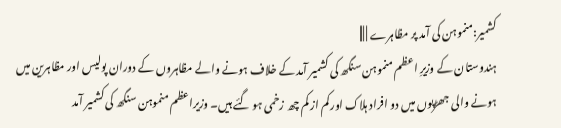کشمیر:منموہن کی آمد پر مظاہرے | |||
ہندوستان کے وزیرِ اعظم منموہن سنگھ کی کشمیر آمد کے خلاف ہونے والے مظاہروں کے دوران پولیس اور مظاہرین میں ہونے والی جھڑپوں میں دو افراد ہلاک اور کم از کم چھ زخمی ہو گئے ہیں۔ وزیراعظم منموہن سنگھ کی کشمیر آمد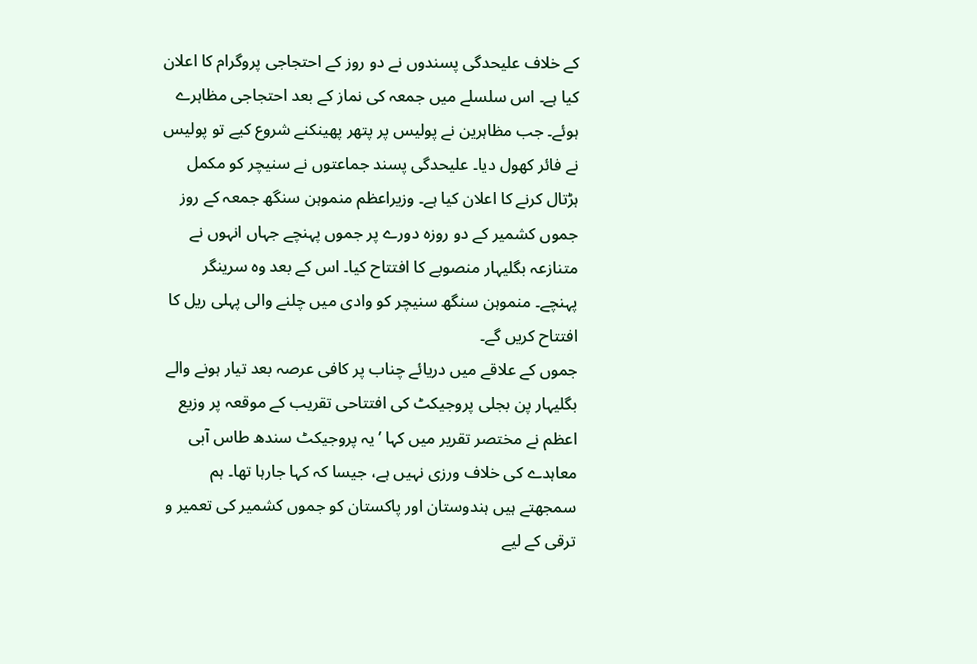کے خلاف علیحدگی پسندوں نے دو روز کے احتجاجی پروگرام کا اعلان کیا ہے۔ اس سلسلے میں جمعہ کی نماز کے بعد احتجاجی مظاہرے ہوئے۔ جب مظاہرین نے پولیس پر پتھر پھینکنے شروع کیے تو پولیس نے فائر کھول دیا۔ علیحدگی پسند جماعتوں نے سنیچر کو مکمل ہڑتال کرنے کا اعلان کیا ہے۔ وزیراعظم منموہن سنگھ جمعہ کے روز جموں کشمیر کے دو روزہ دورے پر جموں پہنچے جہاں انہوں نے متنازعہ بگلیہار منصوبے کا افتتاح کیا۔ اس کے بعد وہ سرینگر پہنچے۔ منموہن سنگھ سنیچر کو وادی میں چلنے والی پہلی ریل کا افتتاح کریں گے۔
جموں کے علاقے میں دریائے چناب پر کافی عرصہ بعد تیار ہونے والے بگلیہار پن بجلی پروجیکٹ کی افتتاحی تقریب کے موقعہ پر وزیع اعظم نے مختصر تقریر میں کہا ’یہ پروجیکٹ سندھ طاس آبی معاہدے کی خلاف ورزی نہیں ہے، جیسا کہ کہا جارہا تھا۔ ہم سمجھتے ہیں ہندوستان اور پاکستان کو جموں کشمیر کی تعمیر و ترقی کے لیے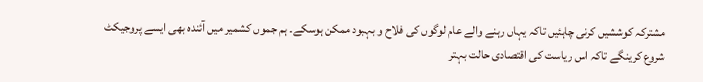مشترکہ کوششیں کرنی چاہئیں تاکہ یہاں رہنے والے عام لوگوں کی فلاح و بہبود ممکن ہوسکے۔ ہم جموں کشمیر میں آئندہ بھی ایسے پروجیکٹ شروع کرینگے تاکہ اس ریاست کی اقتصادی حالت بہتر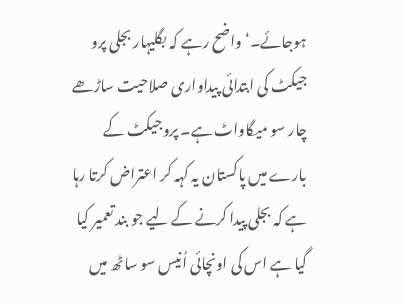ہوجائے۔‘ واضح رہے کہ بگلیہار بجلی پرو جیکٹ کی ابتدائی پیداواری صلاحیت ساڑھے چار سو میگاواٹ ہے۔ پروجیکٹ کے بارے میں پاکستان یہ کہہ کر اعتراض کرتا رہا ہے کہ بجلی پیدا کرنے کے لیے جو بند تعمیر کیا گیا ہے اس کی اونچائی اُنیس سو ساٹھ میں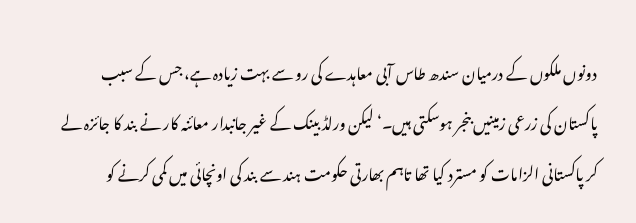دونوں ملکوں کے درمیان سندھ طاس آبی معاہدے کی رو سے بہت زیادہ ہے، جس کے سبب پاکستان کی زرعی زمینیں بنجر ہوسکتی ہیں۔‘ لیکن ورلڈ بینک کے غیر جانبدار معائنہ کار نے بند کا جائزہ لے کر پاکستانی الزامات کو مسترد کیا تھا تاہم بھارتی حکومت ہند سے بند کی اونچائی میں کمی کرنے کو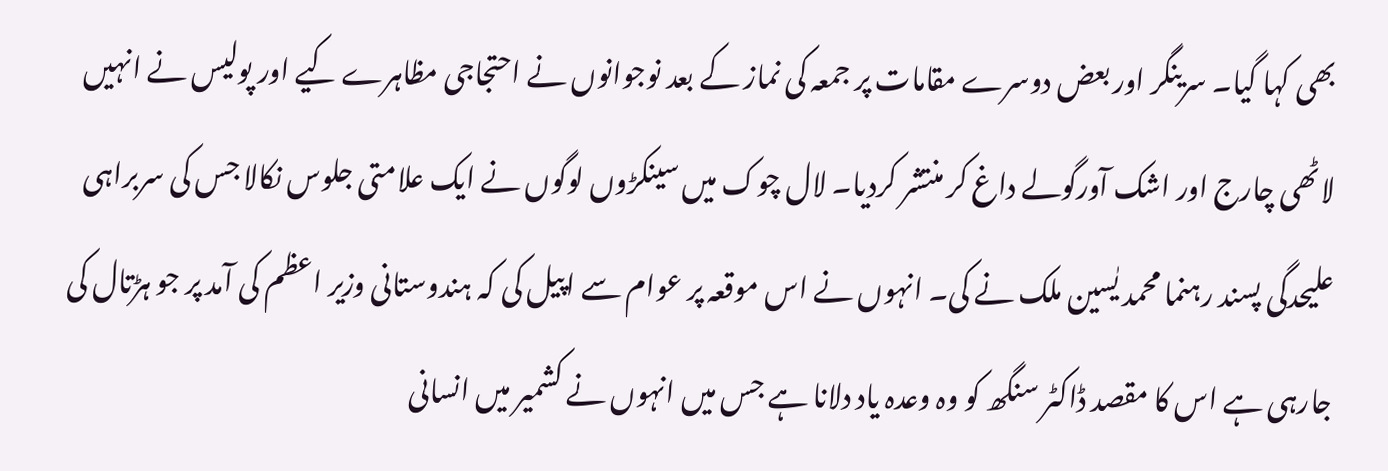بھی کہا گیا۔ سرینگر اور بعض دوسرے مقامات پر جمعہ کی نماز کے بعد نوجوانوں نے احتجاجی مظاہرے کیے اور پولیس نے انہیں لاٹھی چارج اور اشک آورگولے داغ کر منتشر کردیا۔ لال چوک میں سینکڑوں لوگوں نے ایک علامتی جلوس نکالا جس کی سربراہی علیحدگی پسند رہنما محمد یٰسین ملک نے کی۔ انہوں نے اس موقعہ پر عوام سے اپیل کی کہ ہندوستانی وزیر اعظم کی آمد پر جو ہڑتال کی جارہی ہے اس کا مقصد ڈاکٹر سنگھ کو وہ وعدہ یاد دلانا ہے جس میں انہوں نے کشمیر میں انسانی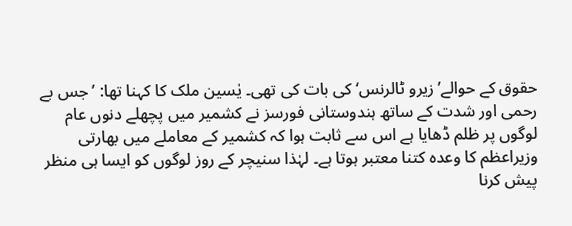حقوق کے حوالے’زیرو ٹالرنس‘ کی بات کی تھی۔ یٰسین ملک کا کہنا تھا: ’ جس بے رحمی اور شدت کے ساتھ ہندوستانی فورسز نے کشمیر میں پچھلے دنوں عام لوگوں پر ظلم ڈھایا ہے اس سے ثابت ہوا کہ کشمیر کے معاملے میں بھارتی وزیراعظم کا وعدہ کتنا معتبر ہوتا ہے۔ لہٰذا سنیچر کے روز لوگوں کو ایسا ہی منظر پیش کرنا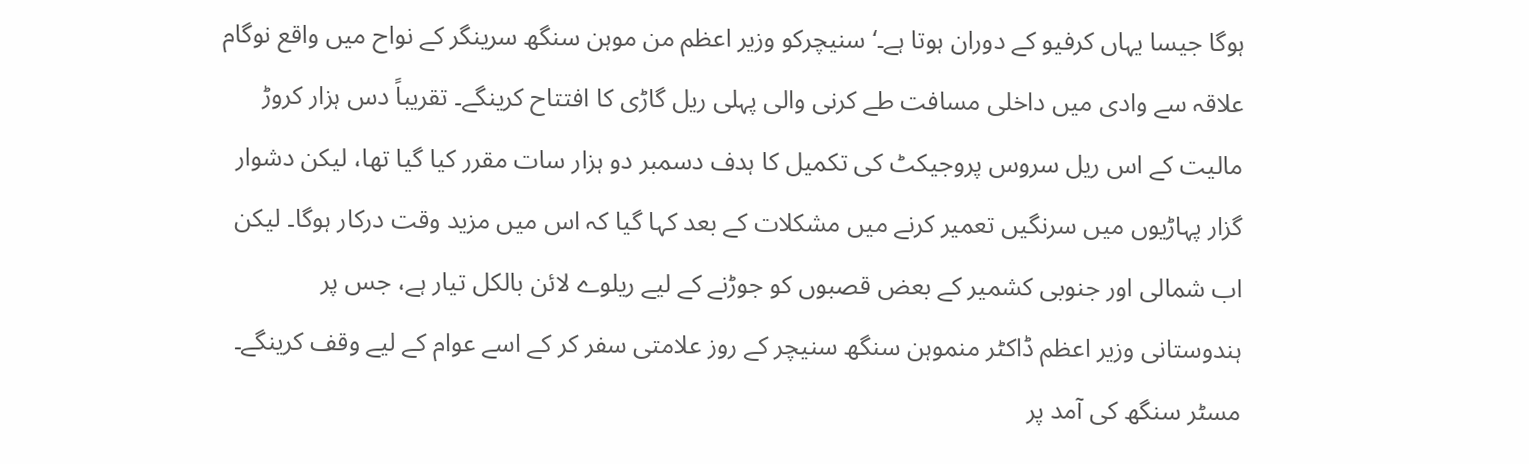ہوگا جیسا یہاں کرفیو کے دوران ہوتا ہے۔‘ سنیچرکو وزیر اعظم من موہن سنگھ سرینگر کے نواح میں واقع نوگام علاقہ سے وادی میں داخلی مسافت طے کرنی والی پہلی ریل گاڑی کا افتتاح کرینگے۔ تقریباً دس ہزار کروڑ مالیت کے اس ریل سروس پروجیکٹ کی تکمیل کا ہدف دسمبر دو ہزار سات مقرر کیا گیا تھا، لیکن دشوار گزار پہاڑیوں میں سرنگیں تعمیر کرنے میں مشکلات کے بعد کہا گیا کہ اس میں مزید وقت درکار ہوگا۔ لیکن اب شمالی اور جنوبی کشمیر کے بعض قصبوں کو جوڑنے کے لیے ریلوے لائن بالکل تیار ہے، جس پر ہندوستانی وزیر اعظم ڈاکٹر منموہن سنگھ سنیچر کے روز علامتی سفر کر کے اسے عوام کے لیے وقف کرینگے۔ مسٹر سنگھ کی آمد پر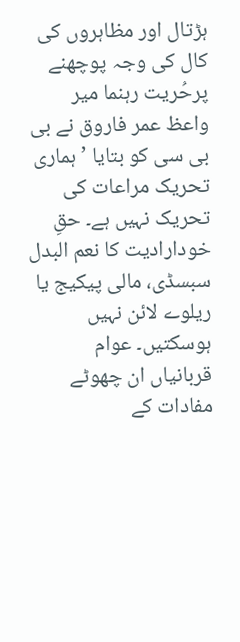ہڑتال اور مظاہروں کی کال کی وجہ پوچھنے پرحُریت رہنما میر واعظ عمر فاروق نے بی بی سی کو بتایا ’ہماری تحریک مراعات کی تحریک نہیں ہے۔ حقِ خودارادیت کا نعم البدل سبسڈی، مالی پیکیج یا ریلوے لائن نہیں ہوسکتیں۔ عوام قربانیاں ان چھوٹے مفادات کے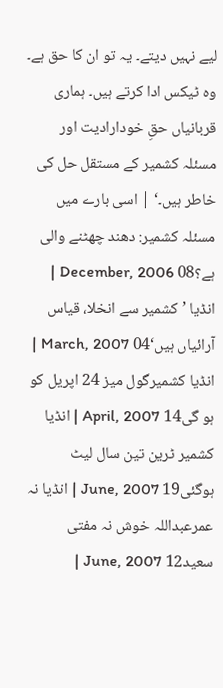لیے نہیں دیتے۔ یہ تو ان کا حق ہے۔ وہ ٹیکس ادا کرتے ہیں۔ ہماری قربانیاں حقِ خودارادیت اور مسئلہ کشمیر کے مستقل حل کی خاطر ہیں۔‘ | اسی بارے میں مسئلہ کشمیر: دھند چھٹنے والی ہے؟08 December, 2006 | انڈیا ’کشمیر سے انخلا، قیاس آرائیاں ہیں‘04 March, 2007 | انڈیا کشمیرگول میز 24 اپریل کو ہو گی14 April, 2007 | انڈیا کشمیر ٹرین تین سال لیٹ ہوگئی19 June, 2007 | انڈیا نہ عمرعبداللہ خوش نہ مفتی سعید12 June, 2007 |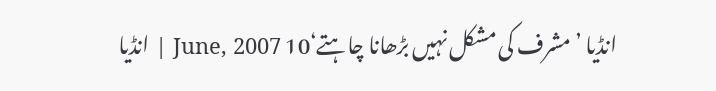انڈیا ’مشرف کی مشکل نہیں بڑھانا چاہتے‘10 June, 2007 | انڈیا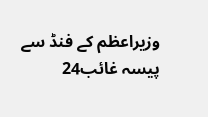وزیراعظم کے فنڈ سے پیسہ غائب24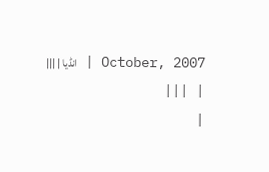October, 2007 | انڈیا | |||
| |||
|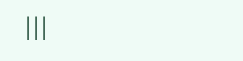|||